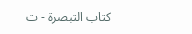كتاب التبصرة - ت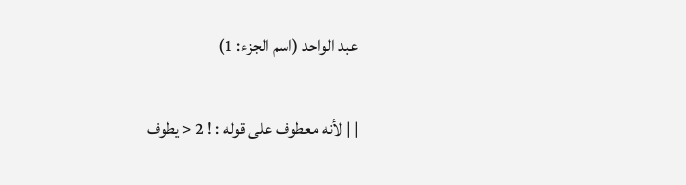عبد الواحد (اسم الجزء: 1)

| | لأنه معطوف على قوله : ! 2 < يطوف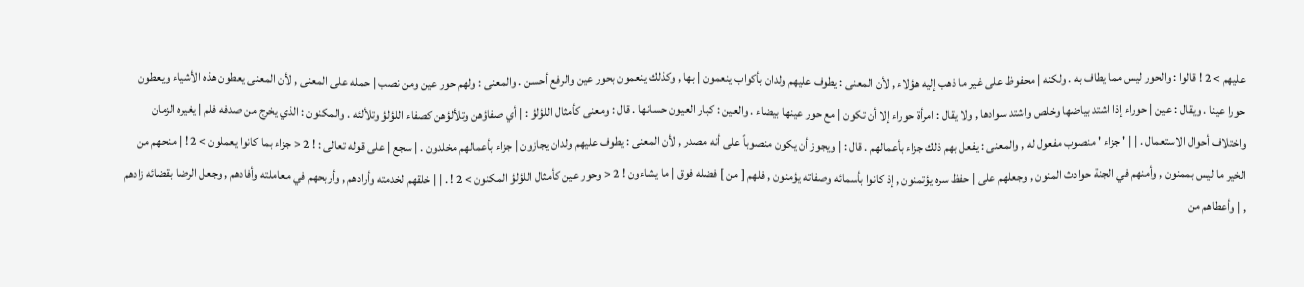عليهم > 2 ! قالوا : والحور ليس مما يطاف به . ولكنه | محفوظ على غير ما ذهب إليه هؤلاء , لأن المعنى : يطوف عليهم ولدان بأكواب ينعمون | بها , وكذلك ينعمون بحور عين والرفع أحسن . والمعنى : ولهم حور عين ومن نصب | حمله على المعنى , لأن المعنى يعطون هذه الأشياء ويعطون حورا عينا . ويقال : عين | حوراء إذا اشتد بياضها وخلص واشتد سوادها , ولا يقال : امرأة حوراء إلا أن تكون | مع حور عينها بيضاء . والعين : كبار العيون حسانها . قال : ومعنى كأمثال اللؤلؤ : | أي صفاؤهن وتلألؤهن كصفاء اللؤلؤ وتلألئه . والمكنون : الذي يخرج من صدفه فلم | يغيره الزمان واختلاف أحوال الاستعمال . | | ' جزاء ' منصوب مفعول له , والمعنى : يفعل بهم ذلك جزاء بأعمالهم . قال : | ويجوز أن يكون منصوباً على أنه مصدر , لأن المعنى : يطوف عليهم ولدان يجازون | جزاء بأعمالهم مخلدون . | سجع | على قوله تعالى : ! 2 < جزاء بما كانوا يعملون > 2 ! | منحهم من الخير ما ليس بممنون , وأمنهم في الجنة حوادث المنون , وجعلهم على | حفظ سره يؤتمنون , إذ كانوا بأسمائه وصفاته يؤمنون , فلهم [ من ] فضله فوق | ما يشاءون ! 2 < وحور عين كأمثال اللؤلؤ المكنون > 2 ! . | | خلقهم لخدمته وأرادهم , وأربحهم في معاملته وأفادهم , وجعل الرضا بقضائه زادهم , | وأعطاهم من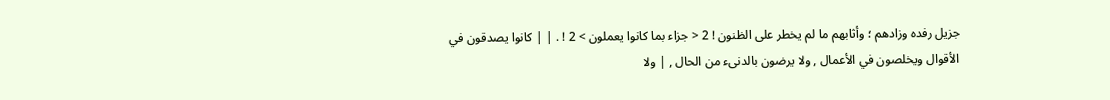جزيل رفده وزادهم ؛ وأثابهم ما لم يخطر على الظنون ! 2 < جزاء بما كانوا يعملون > 2 ! . | | كانوا يصدقون في الأقوال ويخلصون في الأعمال , ولا يرضون بالدنىء من الحال , | ولا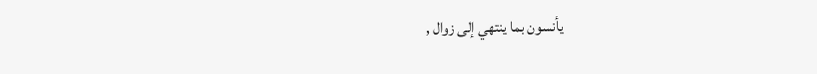يأنسون بما ينتهي إلى زوال ,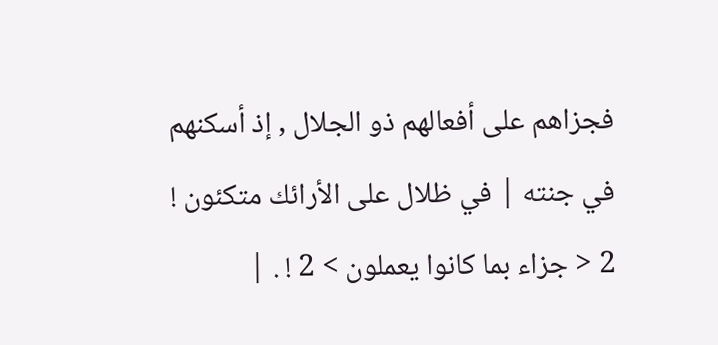فجزاهم على أفعالهم ذو الجلال , إذ أسكنهم في جنته | في ظلال على الأرائك متكئون ! 2 < جزاء بما كانوا يعملون > 2 ! . |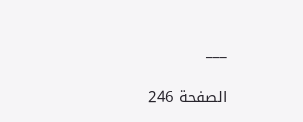___

الصفحة 246